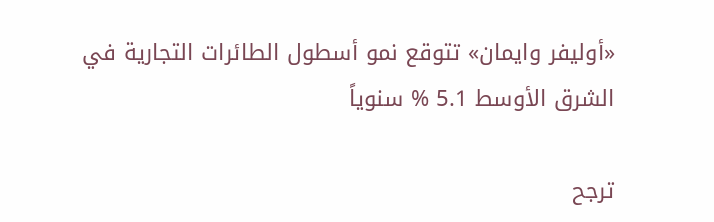«أوليفر وايمان» تتوقع نمو أسطول الطائرات التجارية في الشرق الأوسط 5.1 % سنوياً

ترجح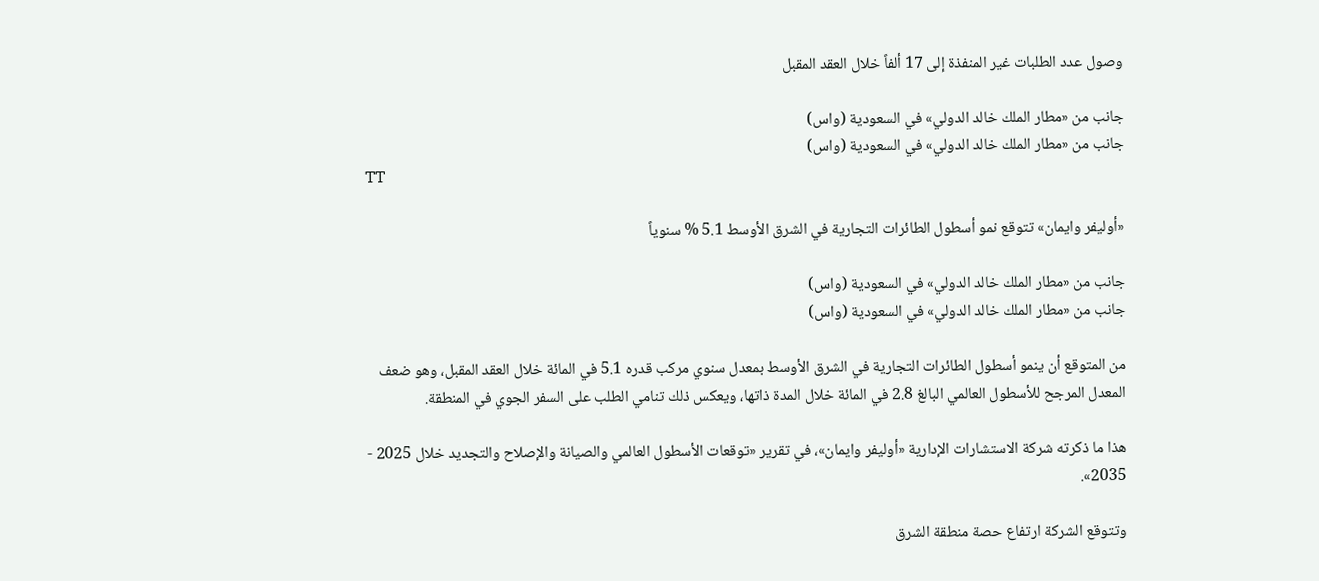وصول عدد الطلبات غير المنفذة إلى 17 ألفاً خلال العقد المقبل

جانب من «مطار الملك خالد الدولي» في السعودية (واس)
جانب من «مطار الملك خالد الدولي» في السعودية (واس)
TT

«أوليفر وايمان» تتوقع نمو أسطول الطائرات التجارية في الشرق الأوسط 5.1 % سنوياً

جانب من «مطار الملك خالد الدولي» في السعودية (واس)
جانب من «مطار الملك خالد الدولي» في السعودية (واس)

من المتوقع أن ينمو أسطول الطائرات التجارية في الشرق الأوسط بمعدل سنوي مركب قدره 5.1 في المائة خلال العقد المقبل، وهو ضعف المعدل المرجح للأسطول العالمي البالغ 2.8 في المائة خلال المدة ذاتها، ويعكس ذلك تنامي الطلب على السفر الجوي في المنطقة.

هذا ما ذكرته شركة الاستشارات الإدارية «أوليفر وايمان»، في تقرير «توقعات الأسطول العالمي والصيانة والإصلاح والتجديد خلال 2025 - 2035».

وتتوقع الشركة ارتفاع حصة منطقة الشرق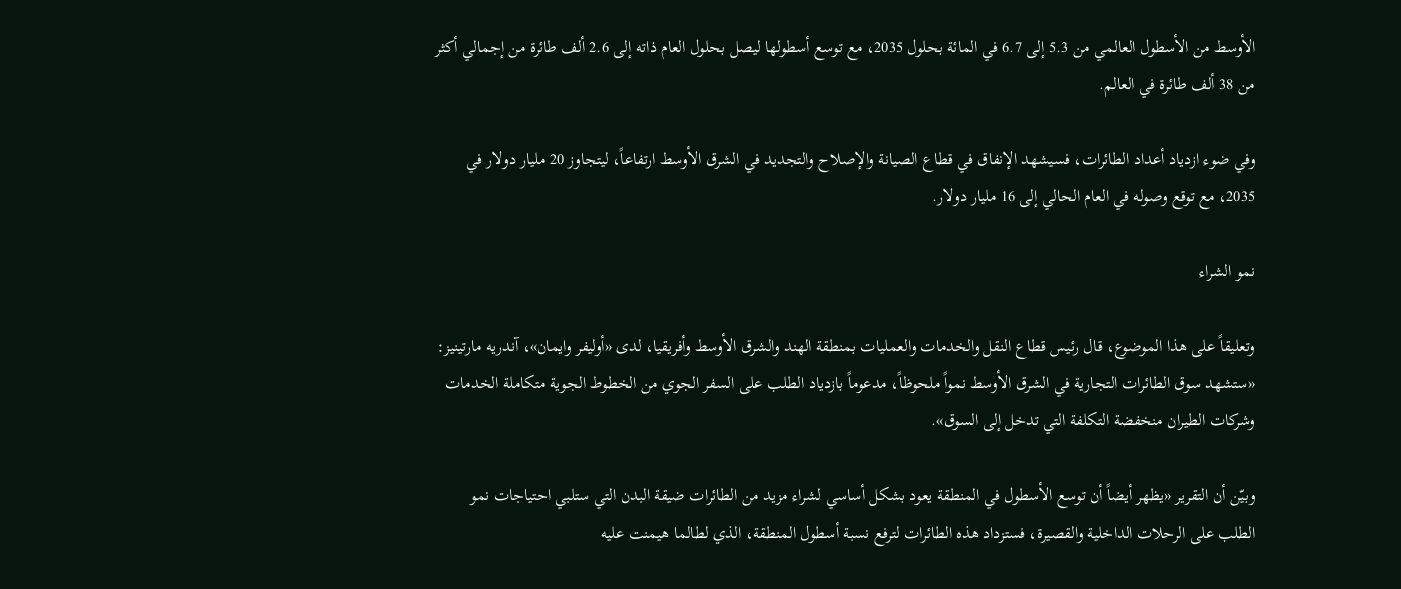الأوسط من الأسطول العالمي من 5.3 إلى 6.7 في المائة بحلول 2035، مع توسع أسطولها ليصل بحلول العام ذاته إلى 2.6 ألف طائرة من إجمالي أكثر من 38 ألف طائرة في العالم.

وفي ضوء ازدياد أعداد الطائرات، فسيشهد الإنفاق في قطاع الصيانة والإصلاح والتجديد في الشرق الأوسط ارتفاعاً، ليتجاوز 20 مليار دولار في 2035، مع توقع وصوله في العام الحالي إلى 16 مليار دولار.

نمو الشراء

وتعليقاً على هذا الموضوع، قال رئيس قطاع النقل والخدمات والعمليات بمنطقة الهند والشرق الأوسط وأفريقيا، لدى «أوليفر وايمان»، آندريه مارتينيز: «ستشهد سوق الطائرات التجارية في الشرق الأوسط نمواً ملحوظاً، مدعوماً بازدياد الطلب على السفر الجوي من الخطوط الجوية متكاملة الخدمات وشركات الطيران منخفضة التكلفة التي تدخل إلى السوق».

وبيّن أن التقرير «يظهر أيضاً أن توسع الأسطول في المنطقة يعود بشكل أساسي لشراء مزيد من الطائرات ضيقة البدن التي ستلبي احتياجات نمو الطلب على الرحلات الداخلية والقصيرة، فستزداد هذه الطائرات لترفع نسبة أسطول المنطقة، الذي لطالما هيمنت عليه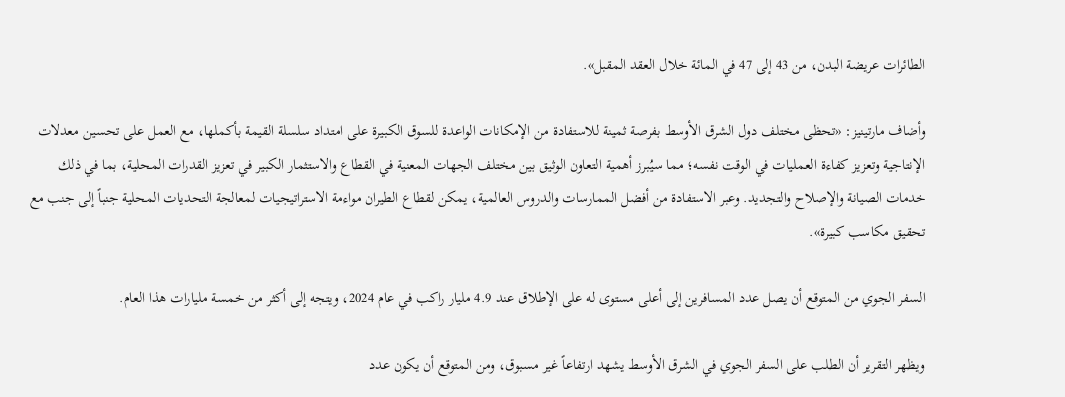الطائرات عريضة البدن، من 43 إلى 47 في المائة خلال العقد المقبل».

وأضاف مارتينيز: «تحظى مختلف دول الشرق الأوسط بفرصة ثمينة للاستفادة من الإمكانات الواعدة للسوق الكبيرة على امتداد سلسلة القيمة بأكملها، مع العمل على تحسين معدلات الإنتاجية وتعزيز كفاءة العمليات في الوقت نفسه؛ مما سيُبرز أهمية التعاون الوثيق بين مختلف الجهات المعنية في القطاع والاستثمار الكبير في تعزيز القدرات المحلية، بما في ذلك خدمات الصيانة والإصلاح والتجديد. وعبر الاستفادة من أفضل الممارسات والدروس العالمية، يمكن لقطاع الطيران مواءمة الاستراتيجيات لمعالجة التحديات المحلية جنباً إلى جنب مع تحقيق مكاسب كبيرة».

السفر الجوي من المتوقع أن يصل عدد المسافرين إلى أعلى مستوى له على الإطلاق عند 4.9 مليار راكب في عام 2024، ويتجه إلى أكثر من خمسة مليارات هذا العام.

ويظهر التقرير أن الطلب على السفر الجوي في الشرق الأوسط يشهد ارتفاعاً غير مسبوق، ومن المتوقع أن يكون عدد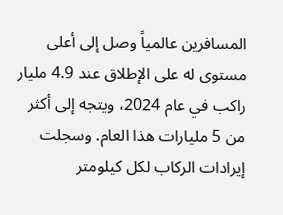المسافرين عالمياً وصل إلى أعلى مستوى له على الإطلاق عند 4.9 مليار راكب في عام 2024، ويتجه إلى أكثر من 5 مليارات هذا العام. وسجلت إيرادات الركاب لكل كيلومتر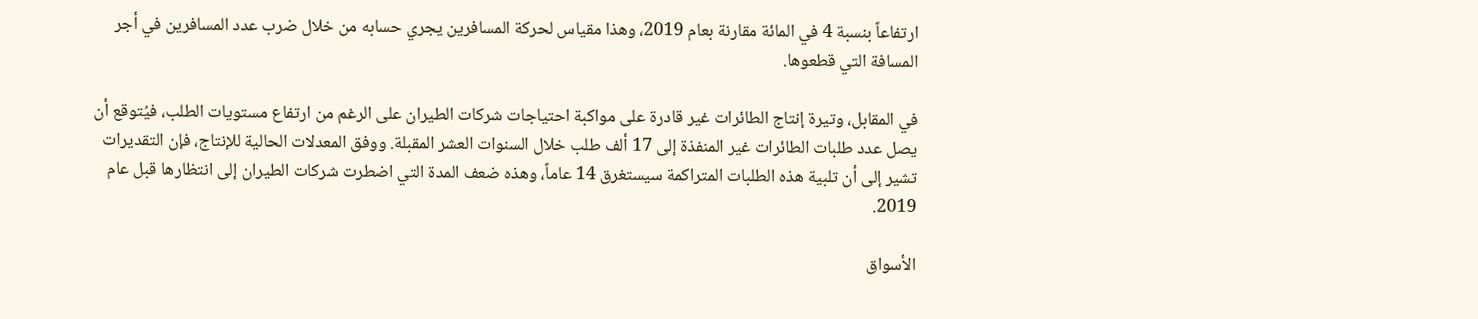ارتفاعاً بنسبة 4 في المائة مقارنة بعام 2019، وهذا مقياس لحركة المسافرين يجري حسابه من خلال ضرب عدد المسافرين في أجر المسافة التي قطعوها.

في المقابل، وتيرة إنتاج الطائرات غير قادرة على مواكبة احتياجات شركات الطيران على الرغم من ارتفاع مستويات الطلب، فيُتوقع أن يصل عدد طلبات الطائرات غير المنفذة إلى 17 ألف طلب خلال السنوات العشر المقبلة. ووفق المعدلات الحالية للإنتاج، فإن التقديرات تشير إلى أن تلبية هذه الطلبات المتراكمة سيستغرق 14 عاماً، وهذه ضعف المدة التي اضطرت شركات الطيران إلى انتظارها قبل عام 2019.

الأسواق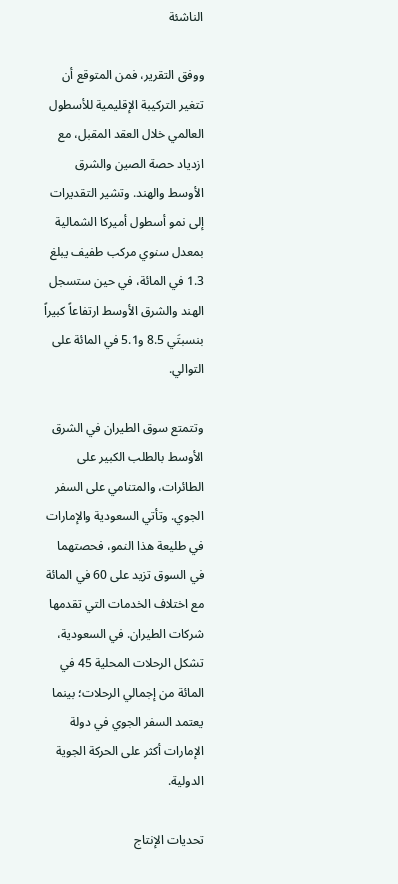الناشئة

ووفق التقرير، فمن المتوقع أن تتغير التركيبة الإقليمية للأسطول العالمي خلال العقد المقبل، مع ازدياد حصة الصين والشرق الأوسط والهند. وتشير التقديرات إلى نمو أسطول أميركا الشمالية بمعدل سنوي مركب طفيف يبلغ 1.3 في المائة، في حين ستسجل الهند والشرق الأوسط ارتفاعاً كبيراً بنسبتَي 8.5 و5.1 في المائة على التوالي.

وتتمتع سوق الطيران في الشرق الأوسط بالطلب الكبير على الطائرات، والمتنامي على السفر الجوي. وتأتي السعودية والإمارات في طليعة هذا النمو، فحصتهما في السوق تزيد على 60 في المائة مع اختلاف الخدمات التي تقدمها شركات الطيران. في السعودية، تشكل الرحلات المحلية 45 في المائة من إجمالي الرحلات؛ بينما يعتمد السفر الجوي في دولة الإمارات أكثر على الحركة الجوية الدولية.

تحديات الإنتاج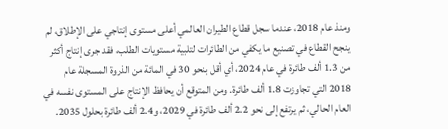ومنذ عام 2018، عندما سجل قطاع الطيران العالمي أعلى مستوى إنتاجي على الإطلاق، لم ينجح القطاع في تصنيع ما يكفي من الطائرات لتلبية مستويات الطلب، فقد جرى إنتاج أكثر من 1.3 ألف طائرة في عام 2024، أي أقل بنحو 30 في المائة من الذروة المسجلة عام 2018 التي تجاوزت 1.8 ألف طائرة. ومن المتوقع أن يحافظ الإنتاج على المستوى نفسه في العام الحالي، ثم يرتفع إلى نحو 2.2 ألف طائرة في 2029، و2.4 ألف طائرة بحلول 2035.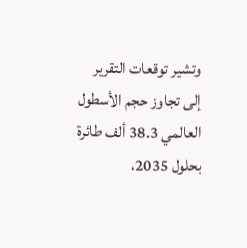وتشير توقعات التقرير إلى تجاوز حجم الأسطول العالمي 38.3 ألف طائرة بحلول 2035،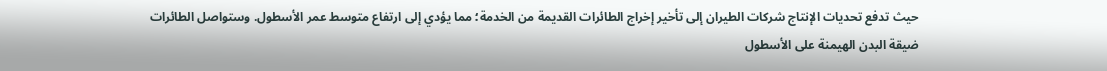حيث تدفع تحديات الإنتاج شركات الطيران إلى تأخير إخراج الطائرات القديمة من الخدمة؛ مما يؤدي إلى ارتفاع متوسط عمر الأسطول. وستواصل الطائرات ضيقة البدن الهيمنة على الأسطول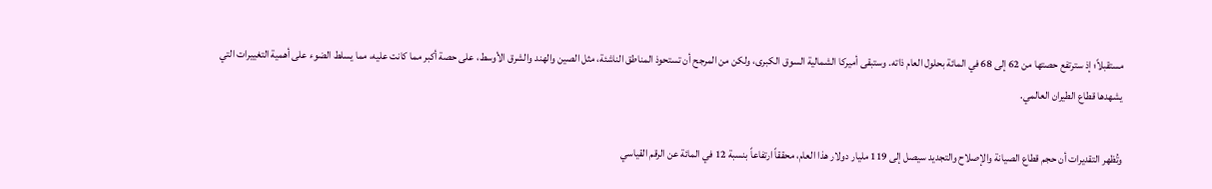مستقبلاً؛ إذ سترتفع حصتها من 62 إلى 68 في المائة بحلول العام ذاته. وستبقى أميركا الشمالية السوق الكبرى، ولكن من المرجح أن تستحوذ المناطق الناشئة، مثل الصين والهند والشرق الأوسط، على حصة أكبر مما كانت عليه، مما يسلط الضوء على أهمية التغييرات التي يشهدها قطاع الطيران العالمي.

وتُظهر التقديرات أن حجم قطاع الصيانة والإصلاح والتجديد سيصل إلى 119 مليار دولار هذا العام، محققاً ارتفاعاً بنسبة 12 في المائة عن الرقم القياسي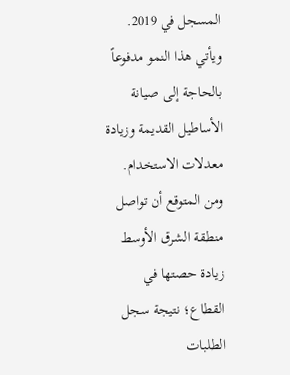المسجل في 2019. ويأتي هذا النمو مدفوعاً بالحاجة إلى صيانة الأساطيل القديمة وزيادة معدلات الاستخدام. ومن المتوقع أن تواصل منطقة الشرق الأوسط زيادة حصتها في القطاع؛ نتيجة سجل الطلبات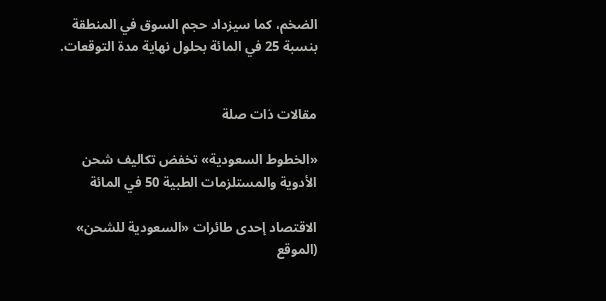الضخم، كما سيزداد حجم السوق في المنطقة بنسبة 25 في المائة بحلول نهاية مدة التوقعات.


مقالات ذات صلة

«الخطوط السعودية» تخفض تكاليف شحن الأدوية والمستلزمات الطبية 50 في المائة

الاقتصاد إحدى طائرات «السعودية للشحن» (الموقع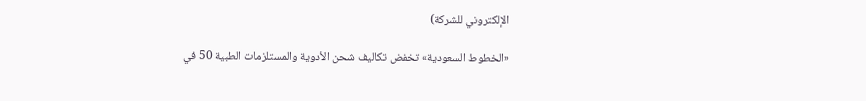الإلكتروني للشركة)

«الخطوط السعودية» تخفض تكاليف شحن الأدوية والمستلزمات الطبية 50 في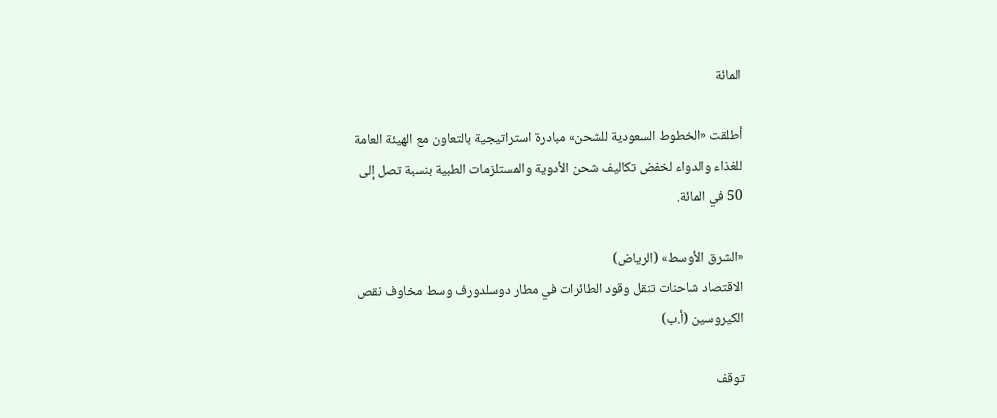المائة

أطلقت «الخطوط السعودية للشحن» مبادرة استراتيجية بالتعاون مع الهيئة العامة للغذاء والدواء لخفض تكاليف شحن الأدوية والمستلزمات الطبية بنسبة تصل إلى 50 في المائة.

«الشرق الأوسط» (الرياض)
الاقتصاد شاحنات تنقل وقود الطائرات في مطار دوسلدورف وسط مخاوف نقص الكيروسين (أ.ب)

توقف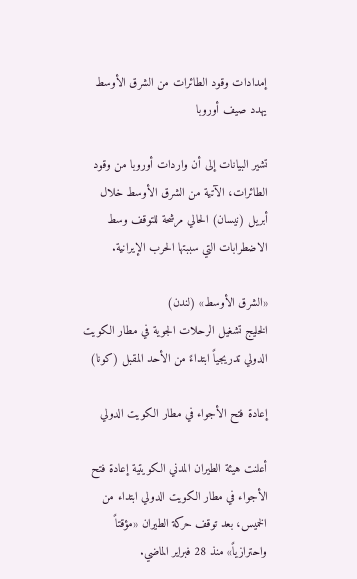إمدادات وقود الطائرات من الشرق الأوسط يهدد صيف أوروبا

تشير البيانات إلى أن واردات أوروبا من وقود الطائرات، الآتية من الشرق الأوسط خلال أبريل (نيسان) الحالي مرشحة للتوقف وسط الاضطرابات التي سببتها الحرب الإيرانية.

«الشرق الأوسط» (لندن)
الخليج تشغيل الرحلات الجوية في مطار الكويت الدولي تدريجياً ابتداءً من الأحد المقبل (كونا)

إعادة فتح الأجواء في مطار الكويت الدولي

أعلنت هيئة الطيران المدني الكويتية إعادة فتح الأجواء في مطار الكويت الدولي ابتداء من الخميس، بعد توقف حركة الطيران «مؤقتاً واحترازياً» منذ 28 فبراير الماضي.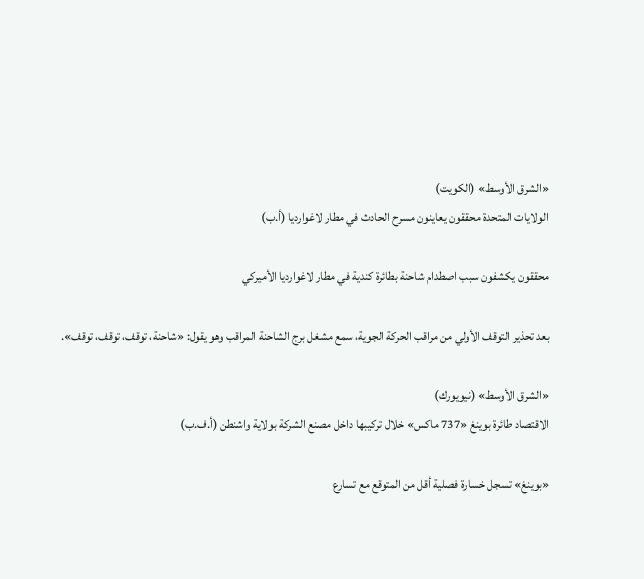«الشرق الأوسط» (الكويت)
الولايات المتحدة محققون يعاينون مسرح الحادث في مطار لاغوارديا (أ.ب)

محققون يكشفون سبب اصطدام شاحنة بطائرة كندية في مطار لاغوارديا الأميركي

بعد تحذير التوقف الأولي من مراقب الحركة الجوية، سمع مشغل برج الشاحنة المراقب وهو يقول: «شاحنة، توقف، توقف، توقف».

«الشرق الأوسط» (نيويورك)
الاقتصاد طائرة بوينغ «737 ماكس» خلال تركيبها داخل مصنع الشركة بولاية واشنطن (أ.ف.ب)

«بوينغ» تسجل خسارة فصلية أقل من المتوقع مع تسارع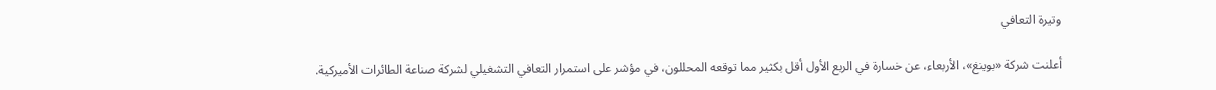وتيرة التعافي

أعلنت شركة «بوينغ»، الأربعاء، عن خسارة في الربع الأول أقل بكثير مما توقعه المحللون، في مؤشر على استمرار التعافي التشغيلي لشركة صناعة الطائرات الأميركية.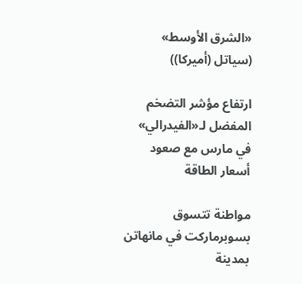«الشرق الأوسط» (سياتل (أميركا))

ارتفاع مؤشر التضخم المفضل لـ«الفيدرالي» في مارس مع صعود أسعار الطاقة

مواطنة تتسوق بسوبرماركت في مانهاتن بمدينة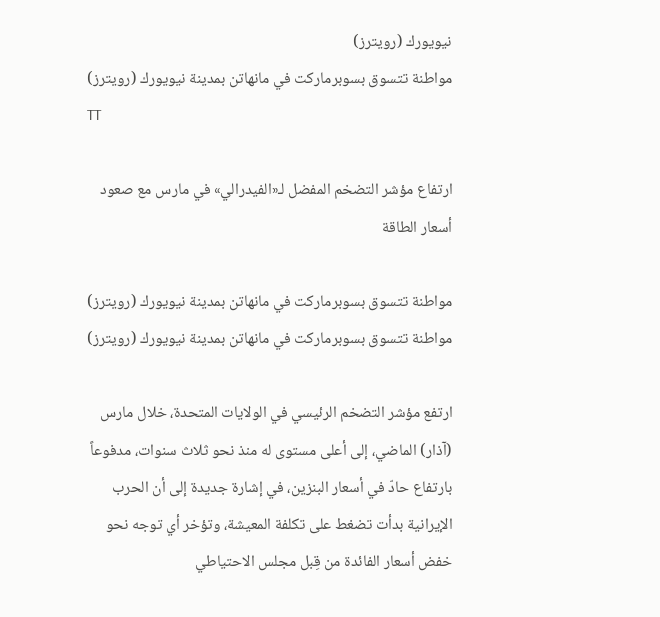نيويورك (رويترز)
مواطنة تتسوق بسوبرماركت في مانهاتن بمدينة نيويورك (رويترز)
TT

ارتفاع مؤشر التضخم المفضل لـ«الفيدرالي» في مارس مع صعود أسعار الطاقة

مواطنة تتسوق بسوبرماركت في مانهاتن بمدينة نيويورك (رويترز)
مواطنة تتسوق بسوبرماركت في مانهاتن بمدينة نيويورك (رويترز)

ارتفع مؤشر التضخم الرئيسي في الولايات المتحدة، خلال مارس (آذار) الماضي، إلى أعلى مستوى له منذ نحو ثلاث سنوات، مدفوعاً بارتفاع حادّ في أسعار البنزين، في إشارة جديدة إلى أن الحرب الإيرانية بدأت تضغط على تكلفة المعيشة، وتؤخر أي توجه نحو خفض أسعار الفائدة من قِبل مجلس الاحتياطي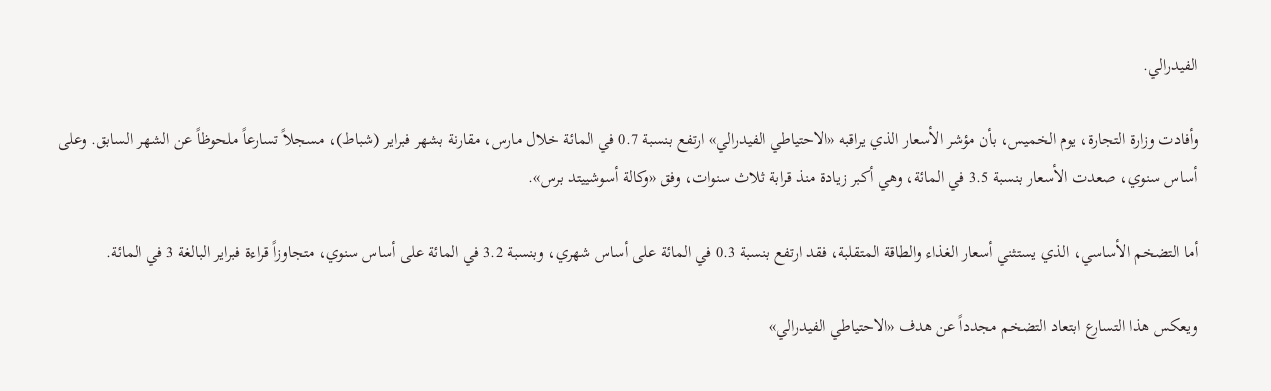الفيدرالي.

وأفادت وزارة التجارة، يوم الخميس، بأن مؤشر الأسعار الذي يراقبه «الاحتياطي الفيدرالي» ارتفع بنسبة 0.7 في المائة خلال مارس، مقارنة بشهر فبراير (شباط)، مسجلاً تسارعاً ملحوظاً عن الشهر السابق. وعلى أساس سنوي، صعدت الأسعار بنسبة 3.5 في المائة، وهي أكبر زيادة منذ قرابة ثلاث سنوات، وفق «وكالة أسوشييتد برس».

أما التضخم الأساسي، الذي يستثني أسعار الغذاء والطاقة المتقلبة، فقد ارتفع بنسبة 0.3 في المائة على أساس شهري، وبنسبة 3.2 في المائة على أساس سنوي، متجاوزاً قراءة فبراير البالغة 3 في المائة.

ويعكس هذا التسارع ابتعاد التضخم مجدداً عن هدف «الاحتياطي الفيدرالي»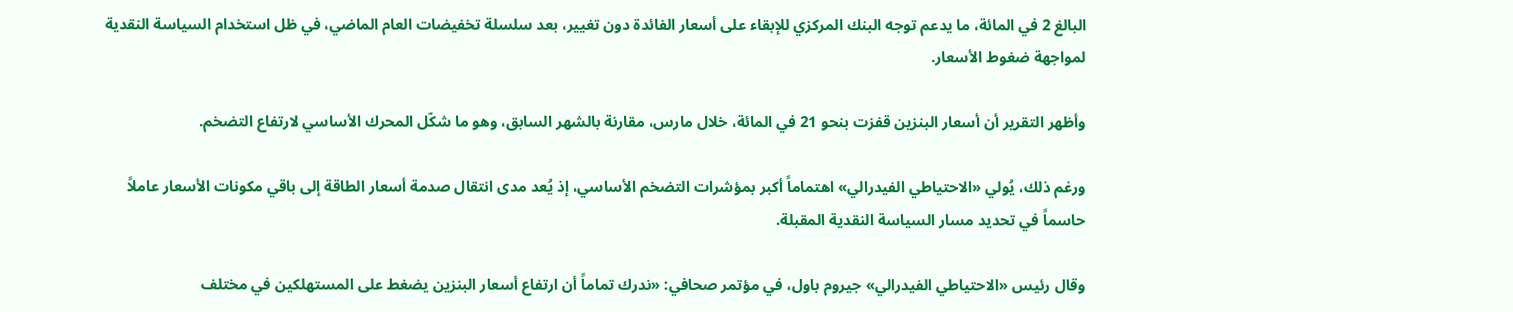البالغ 2 في المائة، ما يدعم توجه البنك المركزي للإبقاء على أسعار الفائدة دون تغيير، بعد سلسلة تخفيضات العام الماضي، في ظل استخدام السياسة النقدية لمواجهة ضغوط الأسعار.

وأظهر التقرير أن أسعار البنزين قفزت بنحو 21 في المائة، خلال مارس، مقارنة بالشهر السابق، وهو ما شكّل المحرك الأساسي لارتفاع التضخم.

ورغم ذلك، يُولي «الاحتياطي الفيدرالي» اهتماماً أكبر بمؤشرات التضخم الأساسي، إذ يُعد مدى انتقال صدمة أسعار الطاقة إلى باقي مكونات الأسعار عاملاً حاسماً في تحديد مسار السياسة النقدية المقبلة.

وقال رئيس «الاحتياطي الفيدرالي» جيروم باول، في مؤتمر صحافي: «ندرك تماماً أن ارتفاع أسعار البنزين يضغط على المستهلكين في مختلف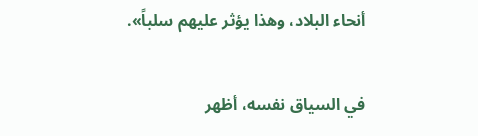أنحاء البلاد، وهذا يؤثر عليهم سلباً».

في السياق نفسه، أظهر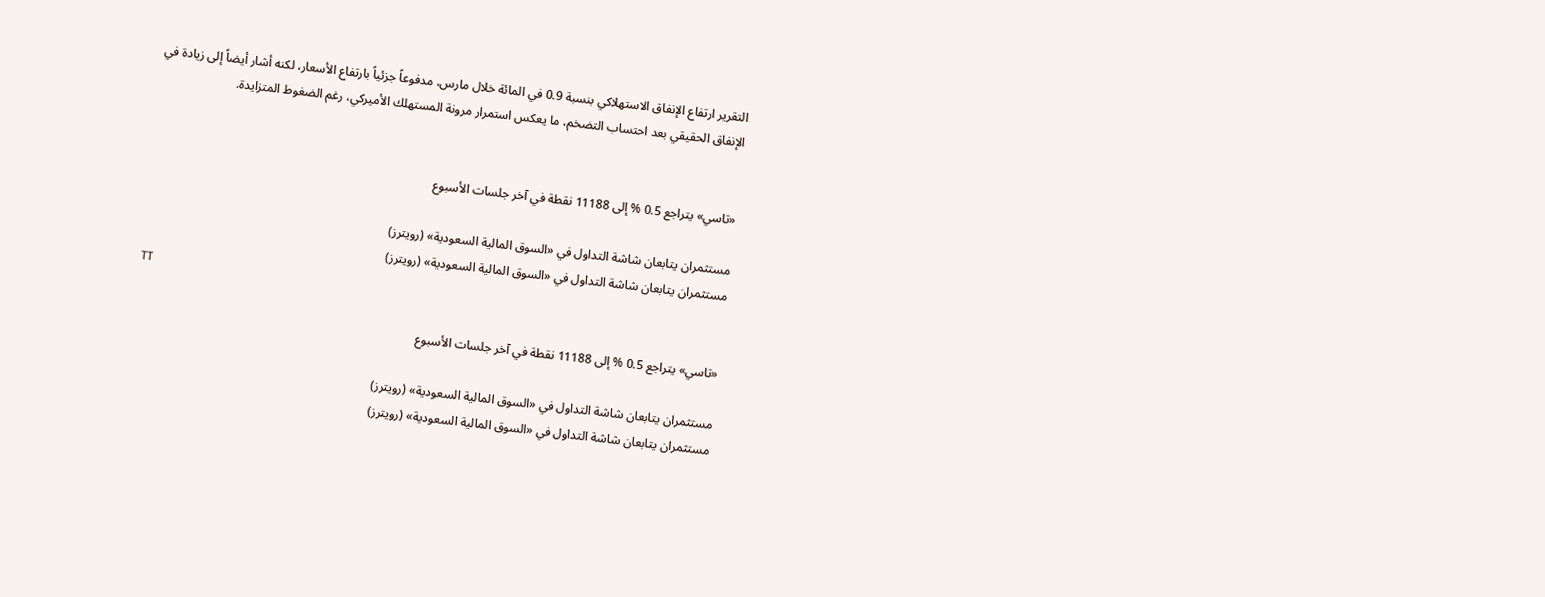التقرير ارتفاع الإنفاق الاستهلاكي بنسبة 0.9 في المائة خلال مارس، مدفوعاً جزئياً بارتفاع الأسعار، لكنه أشار أيضاً إلى زيادة في الإنفاق الحقيقي بعد احتساب التضخم، ما يعكس استمرار مرونة المستهلك الأميركي، رغم الضغوط المتزايدة.


«تاسي» يتراجع 0.5 % إلى 11188 نقطة في آخر جلسات الأسبوع

مستثمران يتابعان شاشة التداول في «السوق المالية السعودية» (رويترز)
مستثمران يتابعان شاشة التداول في «السوق المالية السعودية» (رويترز)
TT

«تاسي» يتراجع 0.5 % إلى 11188 نقطة في آخر جلسات الأسبوع

مستثمران يتابعان شاشة التداول في «السوق المالية السعودية» (رويترز)
مستثمران يتابعان شاشة التداول في «السوق المالية السعودية» (رويترز)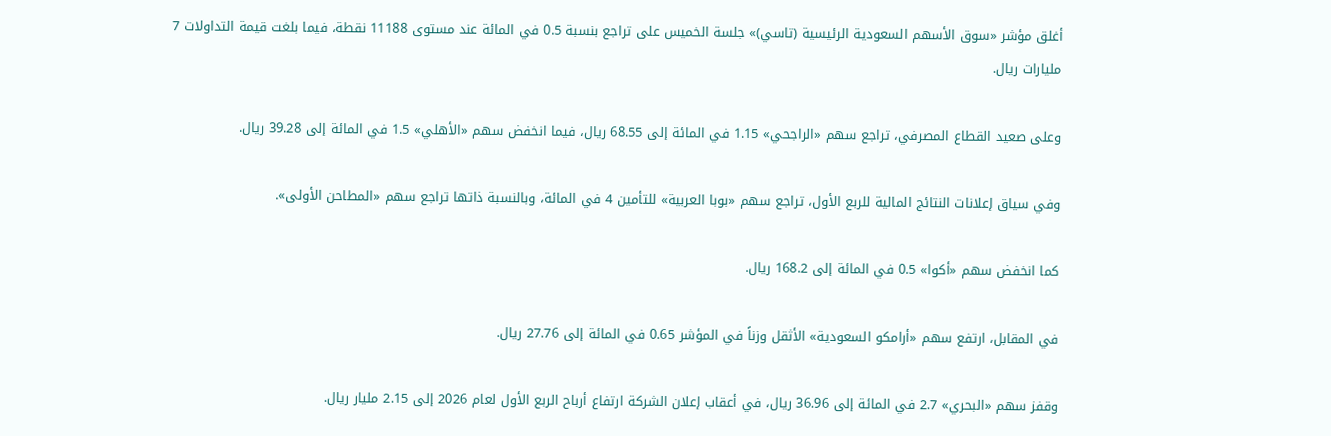أغلق مؤشر «سوق الأسهم السعودية الرئيسية (تاسي)» جلسة الخميس على تراجع بنسبة 0.5 في المائة عند مستوى 11188 نقطة، فيما بلغت قيمة التداولات 7 مليارات ريال.

وعلى صعيد القطاع المصرفي، تراجع سهم «الراجحي» 1.15 في المائة إلى 68.55 ريال، فيما انخفض سهم «الأهلي» 1.5 في المائة إلى 39.28 ريال.

وفي سياق إعلانات النتائج المالية للربع الأول، تراجع سهم «بوبا العربية» للتأمين 4 في المائة، وبالنسبة ذاتها تراجع سهم «المطاحن الأولى».

كما انخفض سهم «أكوا» 0.5 في المائة إلى 168.2 ريال.

في المقابل، ارتفع سهم «أرامكو السعودية» الأثقل وزناً في المؤشر 0.65 في المائة إلى 27.76 ريال.

وقفز سهم «البحري» 2.7 في المائة إلى 36.96 ريال، في أعقاب إعلان الشركة ارتفاع أرباح الربع الأول لعام 2026 إلى 2.15 مليار ريال.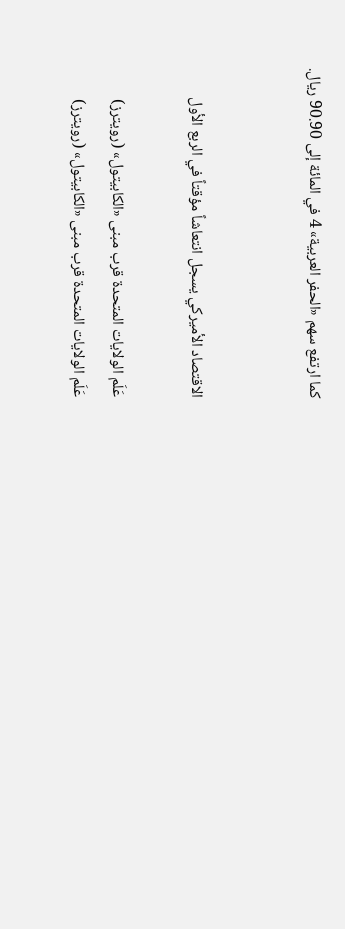كما ارتفع سهم «الحفر العربية» 4 في المائة إلى 90.90 ريال.


الاقتصاد الأميركي يسجل انتعاشاً مؤقتاً في الربع الأول

عَلَم الولايات المتحدة قرب مبنى «الكابيتول» (رويترز)
عَلَم الولايات المتحدة قرب مبنى «الكابيتول» (رويترز)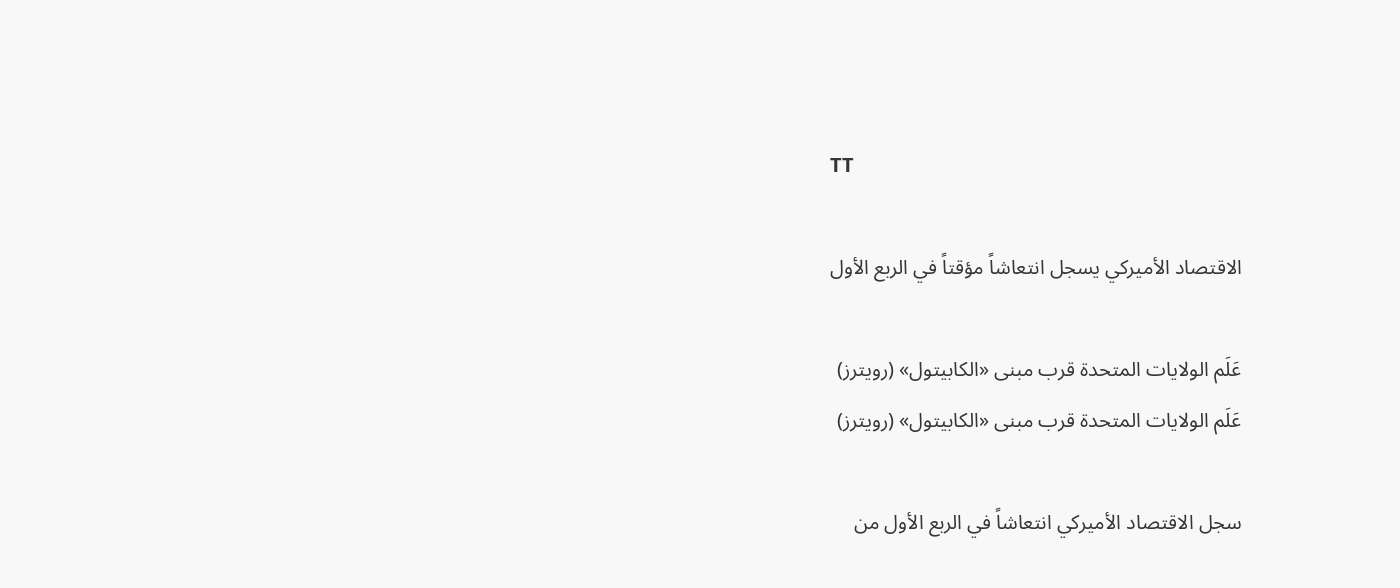TT

الاقتصاد الأميركي يسجل انتعاشاً مؤقتاً في الربع الأول

عَلَم الولايات المتحدة قرب مبنى «الكابيتول» (رويترز)
عَلَم الولايات المتحدة قرب مبنى «الكابيتول» (رويترز)

سجل الاقتصاد الأميركي انتعاشاً في الربع الأول من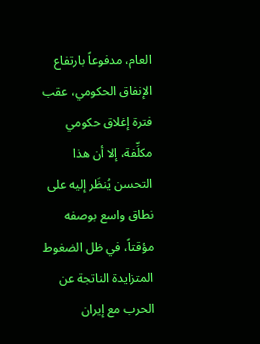العام، مدفوعاً بارتفاع الإنفاق الحكومي، عقب فترة إغلاق حكومي مكلِّفة، إلا أن هذا التحسن يُنظَر إليه على نطاق واسع بوصفه مؤقتاً، في ظل الضغوط المتزايدة الناتجة عن الحرب مع إيران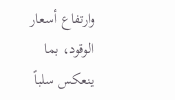وارتفاع أسعار الوقود، بما ينعكس سلباً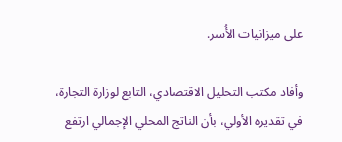على ميزانيات الأُسر.

وأفاد مكتب التحليل الاقتصادي، التابع لوزارة التجارة، في تقديره الأولي، بأن الناتج المحلي الإجمالي ارتفع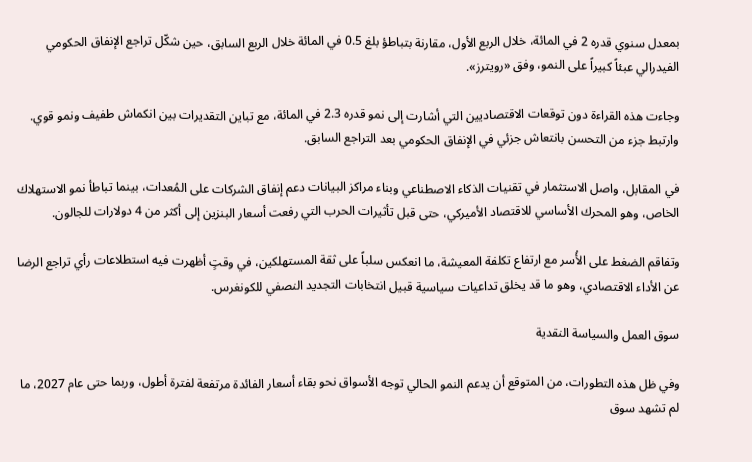بمعدل سنوي قدره 2 في المائة، خلال الربع الأول، مقارنة بتباطؤ بلغ 0.5 في المائة خلال الربع السابق، حين شكّل تراجع الإنفاق الحكومي الفيدرالي عبئاً كبيراً على النمو، وفق «رويترز».

وجاءت هذه القراءة دون توقعات الاقتصاديين التي أشارت إلى نمو قدره 2.3 في المائة، مع تباين التقديرات بين انكماش طفيف ونمو قوي. وارتبط جزء من التحسن بانتعاش جزئي في الإنفاق الحكومي بعد التراجع السابق.

في المقابل، واصل الاستثمار في تقنيات الذكاء الاصطناعي وبناء مراكز البيانات دعم إنفاق الشركات على المُعدات، بينما تباطأ نمو الاستهلاك الخاص، وهو المحرك الأساسي للاقتصاد الأميركي، حتى قبل تأثيرات الحرب التي رفعت أسعار البنزين إلى أكثر من 4 دولارات للجالون.

وتفاقم الضغط على الأُسر مع ارتفاع تكلفة المعيشة، ما انعكس سلباً على ثقة المستهلكين، في وقتٍ أظهرت فيه استطلاعات رأي تراجع الرضا عن الأداء الاقتصادي، وهو ما قد يخلق تداعيات سياسية قبيل انتخابات التجديد النصفي للكونغرس.

سوق العمل والسياسة النقدية

وفي ظل هذه التطورات، من المتوقع أن يدعم النمو الحالي توجه الأسواق نحو بقاء أسعار الفائدة مرتفعة لفترة أطول، وربما حتى عام 2027، ما لم تشهد سوق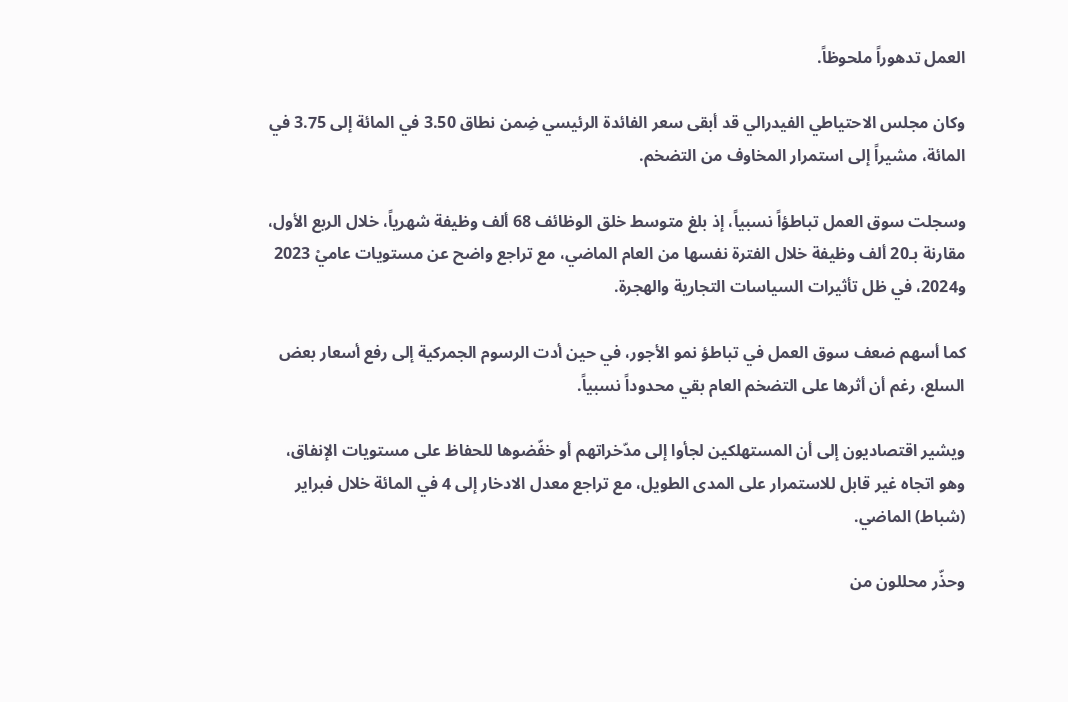العمل تدهوراً ملحوظاً.

وكان مجلس الاحتياطي الفيدرالي قد أبقى سعر الفائدة الرئيسي ضِمن نطاق 3.50 في المائة إلى 3.75 في المائة، مشيراً إلى استمرار المخاوف من التضخم.

وسجلت سوق العمل تباطؤاً نسبياً، إذ بلغ متوسط خلق الوظائف 68 ألف وظيفة شهرياً، خلال الربع الأول، مقارنة بـ20 ألف وظيفة خلال الفترة نفسها من العام الماضي، مع تراجع واضح عن مستويات عاميْ 2023 و2024، في ظل تأثيرات السياسات التجارية والهجرة.

كما أسهم ضعف سوق العمل في تباطؤ نمو الأجور، في حين أدت الرسوم الجمركية إلى رفع أسعار بعض السلع، رغم أن أثرها على التضخم العام بقي محدوداً نسبياً.

ويشير اقتصاديون إلى أن المستهلكين لجأوا إلى مدّخراتهم أو خفّضوها للحفاظ على مستويات الإنفاق، وهو اتجاه غير قابل للاستمرار على المدى الطويل، مع تراجع معدل الادخار إلى 4 في المائة خلال فبراير (شباط) الماضي.

وحذّر محللون من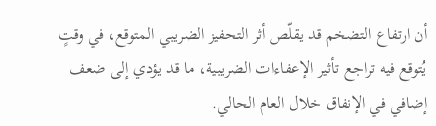أن ارتفاع التضخم قد يقلّص أثر التحفيز الضريبي المتوقع، في وقتٍ يُتوقع فيه تراجع تأثير الإعفاءات الضريبية، ما قد يؤدي إلى ضعف إضافي في الإنفاق خلال العام الحالي.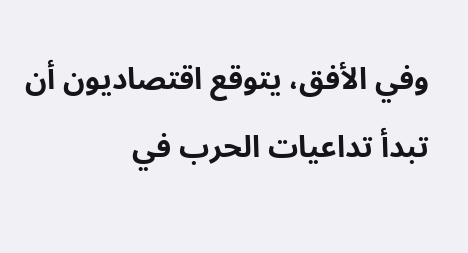وفي الأفق، يتوقع اقتصاديون أن تبدأ تداعيات الحرب في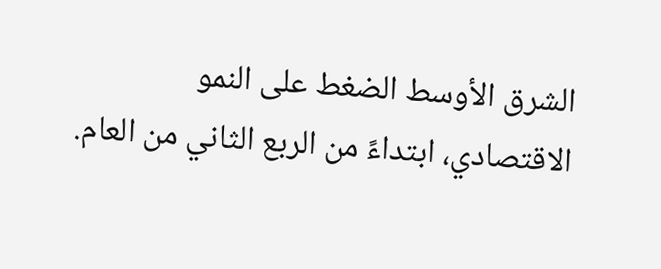الشرق الأوسط الضغط على النمو الاقتصادي، ابتداءً من الربع الثاني من العام.